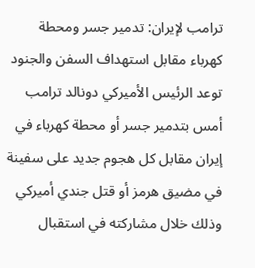ترامب لإيران: تدمير جسر ومحطة كهرباء مقابل استهداف السفن والجنود
توعد الرئيس الأميركي دونالد ترامب أمس بتدمير جسر أو محطة كهرباء في إيران مقابل كل هجوم جديد على سفينة في مضيق هرمز أو قتل جندي أميركي وذلك خلال مشاركته في استقبال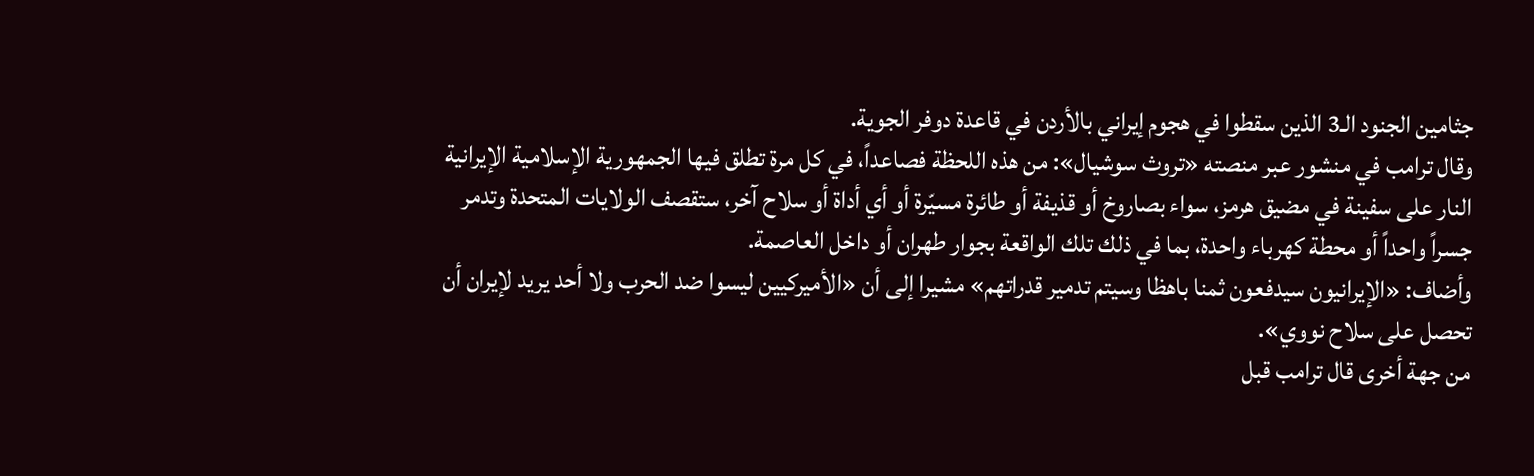جثامين الجنود الـ3 الذين سقطوا في هجوم إيراني بالأردن في قاعدة دوفر الجوية.
وقال ترامب في منشور عبر منصته «تروث سوشيال»: من هذه اللحظة فصاعداً، في كل مرة تطلق فيها الجمهورية الإسلامية الإيرانية النار على سفينة في مضيق هرمز، سواء بصاروخ أو قذيفة أو طائرة مسيّرة أو أي أداة أو سلاح آخر، ستقصف الولايات المتحدة وتدمر جسراً واحداً أو محطة كهرباء واحدة، بما في ذلك تلك الواقعة بجوار طهران أو داخل العاصمة.
وأضاف: «الإيرانيون سيدفعون ثمنا باهظا وسيتم تدمير قدراتهم» مشيرا إلى أن «الأميركيين ليسوا ضد الحرب ولا أحد يريد لإيران أن تحصل على سلاح نووي».
من جهة أخرى قال ترامب قبل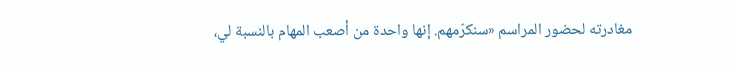مغادرته لحضور المراسم «سنكرّمهم. إنها واحدة من أصعب المهام بالنسبة لي،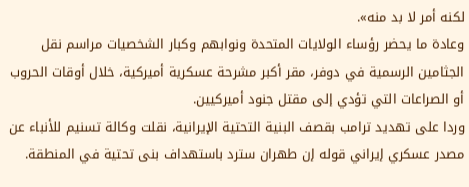لكنه أمر لا بد منه».
وعادة ما يحضر رؤساء الولايات المتحدة ونوابهم وكبار الشخصيات مراسم نقل الجثامين الرسمية في دوفر، مقر أكبر مشرحة عسكرية أميركية، خلال أوقات الحروب أو الصراعات التي تؤدي إلى مقتل جنود أميركيين.
وردا على تهديد ترامب بقصف البنية التحتية الإيرانية، نقلت وكالة تسنيم للأنباء عن مصدر عسكري إيراني قوله إن طهران سترد باستهداف بنى تحتية في المنطقة.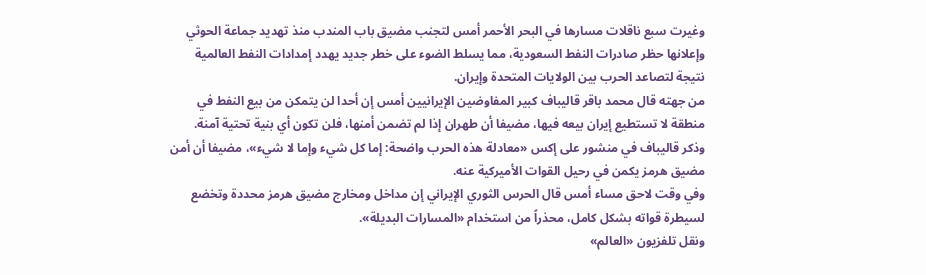وغيرت سبع ناقلات مسارها في البحر الأحمر أمس لتجنب مضيق باب المندب منذ تهديد جماعة الحوثي وإعلانها حظر صادرات النفط السعودية، مما يسلط الضوء على خطر جديد يهدد إمدادات النفط العالمية نتيجة لتصاعد الحرب بين الولايات المتحدة وإيران.
من جهته قال محمد باقر قاليباف كبير المفاوضين الإيرانيين أمس إن أحدا لن يتمكن من بيع النفط في منطقة لا تستطيع إيران بيعه فيها، مضيفا أن طهران إذا لم تضمن أمنها، فلن تكون أي بنية تحتية آمنة.
وذكر قاليباف في منشور على إكس «معادلة هذه الحرب واضحة: إما كل شيء وإما لا شيء»، مضيفا أن أمن مضيق هرمز يكمن في رحيل القوات الأميركية عنه.
وفي وقت لاحق مساء أمس قال الحرس الثوري الإيراني إن مداخل ومخارج مضيق هرمز محددة وتخضع لسيطرة قواته بشكل كامل، محذراً من استخدام «المسارات البديلة».
ونقل تلفزيون «العالم»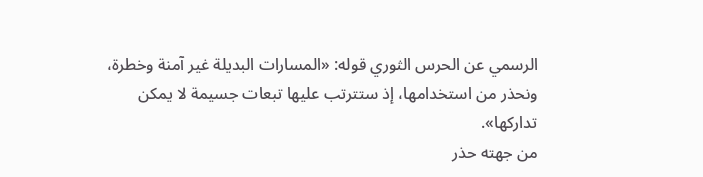الرسمي عن الحرس الثوري قوله: «المسارات البديلة غير آمنة وخطرة، ونحذر من استخدامها، إذ ستترتب عليها تبعات جسيمة لا يمكن تداركها».
من جهته حذر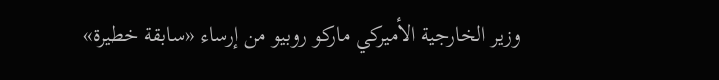وزير الخارجية الأميركي ماركو روبيو من إرساء «سابقة خطيرة»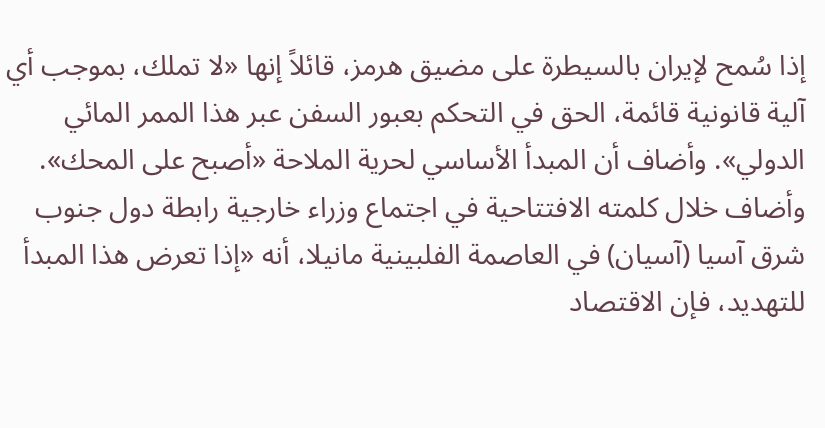إذا سُمح لإيران بالسيطرة على مضيق هرمز، قائلاً إنها «لا تملك، بموجب أي آلية قانونية قائمة، الحق في التحكم بعبور السفن عبر هذا الممر المائي الدولي». وأضاف أن المبدأ الأساسي لحرية الملاحة «أصبح على المحك».
وأضاف خلال كلمته الافتتاحية في اجتماع وزراء خارجية رابطة دول جنوب شرق آسيا (آسيان) في العاصمة الفلبينية مانيلا، أنه «إذا تعرض هذا المبدأ للتهديد، فإن الاقتصاد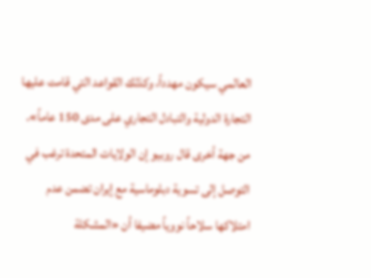العالمي سيكون مهدداً، وكذلك القواعد التي قامت عليها التجارة الدولية والتبادل التجاري على مدى 150 عاماً».
من جهة أخرى قال روبيو إن الولايات المتحدة ترغب في التوصل إلى تسوية دبلوماسية مع إيران تضمن عدم امتلاكها سلاحاً نووياً مضيفا أن «المشكلة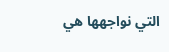التي نواجهها هي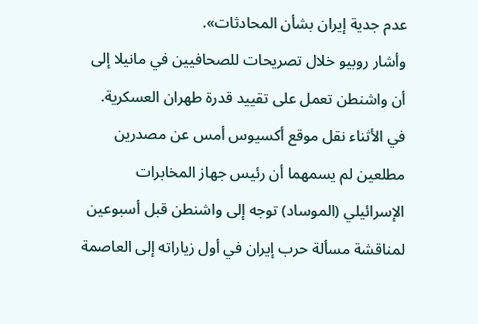عدم جدية إيران بشأن المحادثات».
وأشار روبيو خلال تصريحات للصحافيين في مانيلا إلى أن واشنطن تعمل على تقييد قدرة طهران العسكرية.
في الأثناء نقل موقع أكسيوس أمس عن مصدرين مطلعين لم يسمهما أن رئيس جهاز المخابرات الإسرائيلي (الموساد) توجه إلى واشنطن قبل أسبوعين لمناقشة مسألة حرب إيران في أول زياراته إلى العاصمة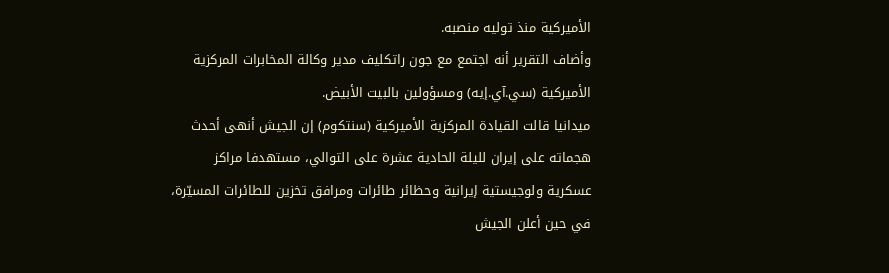الأميركية منذ توليه منصبه.
وأضاف التقرير أنه اجتمع مع جون راتكليف مدير وكالة المخابرات المركزية الأميركية (سي.آي.إيه) ومسؤولين بالبيت الأبيض.
ميدانيا قالت القيادة المركزية الأميركية (سنتكوم) إن الجيش أنهى أحدث هجماته على إيران لليلة الحادية عشرة على التوالي، مستهدفا مراكز عسكرية ولوجيستية إيرانية وحظائر طائرات ومرافق تخزين للطائرات المسيّرة، في حين أعلن الجيش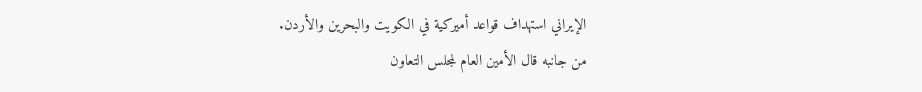الإيراني استهداف قواعد أميركية في الكويت والبحرين والأردن.
من جانبه قال الأمين العام لمجلس التعاون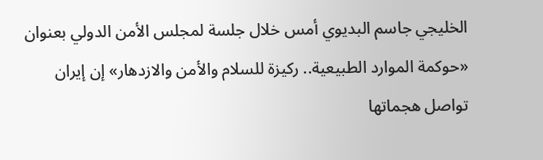الخليجي جاسم البديوي أمس خلال جلسة لمجلس الأمن الدولي بعنوان «حوكمة الموارد الطبيعية.. ركيزة للسلام والأمن والازدهار» إن إيران تواصل هجماتها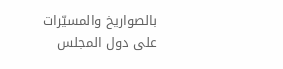بالصواريخ والمسيّرات على دول المجلس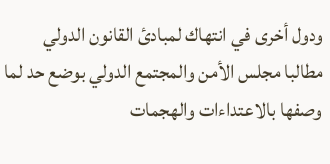ودول أخرى في انتهاك لمبادئ القانون الدولي مطالبا مجلس الأمن والمجتمع الدولي بوضع حد لما وصفها بالاعتداءات والهجمات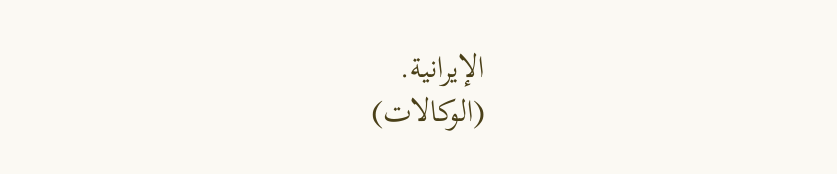الإيرانية.
(الوكالات)